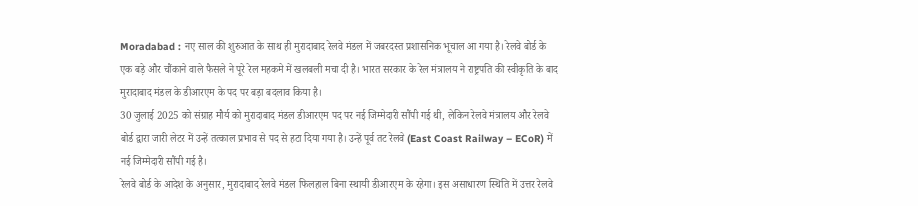Moradabad : नए साल की शुरुआत के साथ ही मुरादाबाद रेलवे मंडल में जबरदस्त प्रशासनिक भूचाल आ गया है। रेलवे बोर्ड के एक बड़े और चौंकाने वाले फैसले ने पूरे रेल महकमे में खलबली मचा दी है। भारत सरकार के रेल मंत्रालय ने राष्ट्रपति की स्वीकृति के बाद मुरादाबाद मंडल के डीआरएम के पद पर बड़ा बदलाव किया है।
30 जुलाई 2025 को संग्राह मौर्य को मुरादाबाद मंडल डीआरएम पद पर नई जिम्मेदारी सौंपी गई थी, लेकिन रेलवे मंत्रालय और रेलवे बोर्ड द्वारा जारी लेटर में उन्हें तत्काल प्रभाव से पद से हटा दिया गया है। उन्हें पूर्व तट रेलवे (East Coast Railway – ECoR) में नई जिम्मेदारी सौंपी गई है।
रेलवे बोर्ड के आदेश के अनुसार, मुरादाबाद रेलवे मंडल फिलहाल बिना स्थायी डीआरएम के रहेगा। इस असाधारण स्थिति में उत्तर रेलवे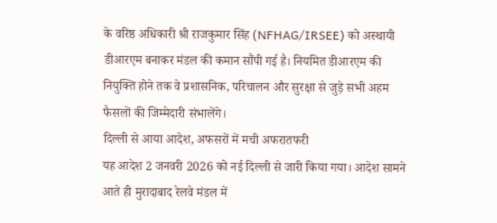के वरिष्ठ अधिकारी श्री राजकुमार सिंह (NFHAG/IRSEE) को अस्थायी डीआरएम बनाकर मंडल की कमान सौंपी गई है। नियमित डीआरएम की नियुक्ति होने तक वे प्रशासनिक, परिचालन और सुरक्षा से जुड़े सभी अहम फैसलों की जिम्मेदारी संभालेंगे।
दिल्ली से आया आदेश, अफसरों में मची अफरातफरी
यह आदेश 2 जनवरी 2026 को नई दिल्ली से जारी किया गया। आदेश सामने आते ही मुरादाबाद रेलवे मंडल में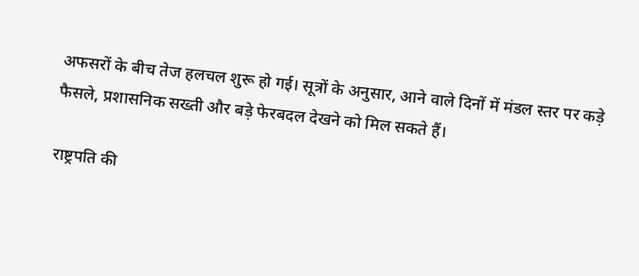अफसरों के बीच तेज हलचल शुरू हो गई। सूत्रों के अनुसार, आने वाले दिनों में मंडल स्तर पर कड़े फैसले, प्रशासनिक सख्ती और बड़े फेरबदल देखने को मिल सकते हैं।

राष्ट्रपति की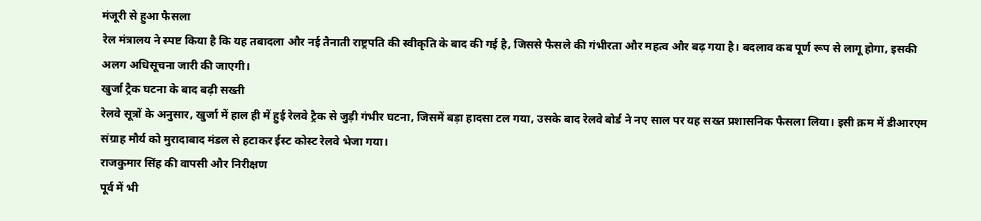मंजूरी से हुआ फैसला
रेल मंत्रालय ने स्पष्ट किया है कि यह तबादला और नई तैनाती राष्ट्रपति की स्वीकृति के बाद की गई है, जिससे फैसले की गंभीरता और महत्व और बढ़ गया है। बदलाव कब पूर्ण रूप से लागू होगा, इसकी अलग अधिसूचना जारी की जाएगी।
खुर्जा ट्रैक घटना के बाद बढ़ी सख्ती
रेलवे सूत्रों के अनुसार, खुर्जा में हाल ही में हुई रेलवे ट्रैक से जुड़ी गंभीर घटना, जिसमें बड़ा हादसा टल गया, उसके बाद रेलवे बोर्ड ने नए साल पर यह सख्त प्रशासनिक फैसला लिया। इसी क्रम में डीआरएम संग्राह मौर्य को मुरादाबाद मंडल से हटाकर ईस्ट कोस्ट रेलवे भेजा गया।
राजकुमार सिंह की वापसी और निरीक्षण
पूर्व में भी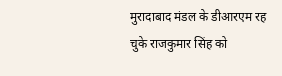मुरादाबाद मंडल के डीआरएम रह चुके राजकुमार सिंह को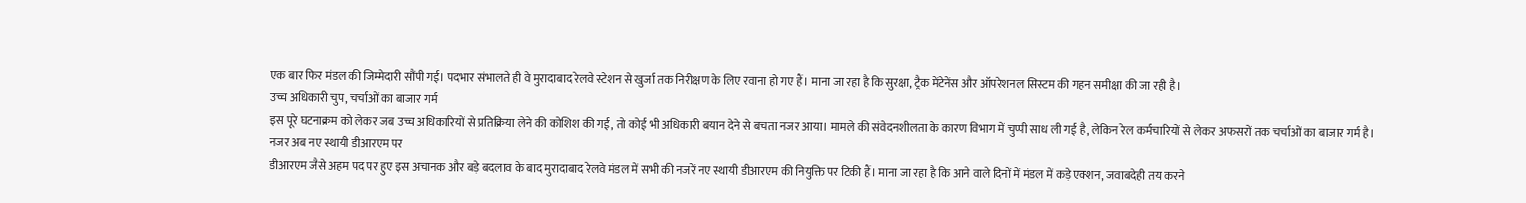एक बार फिर मंडल की जिम्मेदारी सौंपी गई। पदभार संभालते ही वे मुरादाबाद रेलवे स्टेशन से खुर्जा तक निरीक्षण के लिए रवाना हो गए हैं। माना जा रहा है कि सुरक्षा, ट्रैक मेंटेनेंस और ऑपरेशनल सिस्टम की गहन समीक्षा की जा रही है।
उच्च अधिकारी चुप, चर्चाओं का बाजार गर्म
इस पूरे घटनाक्रम को लेकर जब उच्च अधिकारियों से प्रतिक्रिया लेने की कोशिश की गई, तो कोई भी अधिकारी बयान देने से बचता नजर आया। मामले की संवेदनशीलता के कारण विभाग में चुप्पी साध ली गई है, लेकिन रेल कर्मचारियों से लेकर अफसरों तक चर्चाओं का बाजार गर्म है।
नजर अब नए स्थायी डीआरएम पर
डीआरएम जैसे अहम पद पर हुए इस अचानक और बड़े बदलाव के बाद मुरादाबाद रेलवे मंडल में सभी की नजरें नए स्थायी डीआरएम की नियुक्ति पर टिकी हैं। माना जा रहा है कि आने वाले दिनों में मंडल में कड़े एक्शन, जवाबदेही तय करने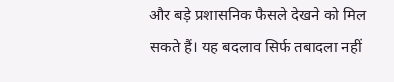और बड़े प्रशासनिक फैसले देखने को मिल सकते हैं। यह बदलाव सिर्फ तबादला नहीं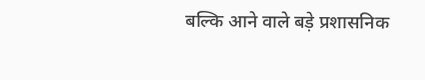बल्कि आने वाले बड़े प्रशासनिक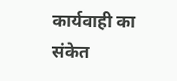कार्यवाही का संकेत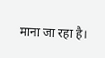माना जा रहा है।